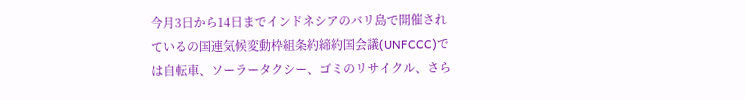今月3日から14日までインドネシアのバリ島で開催されているの国連気候変動枠組条約締約国会議(UNFCCC)では自転車、ソーラータクシー、ゴミのリサイクル、さら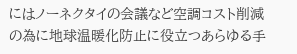にはノーネクタイの会議など空調コスト削減の為に地球温暖化防止に役立つあらゆる手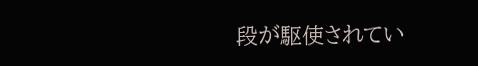段が駆使されてい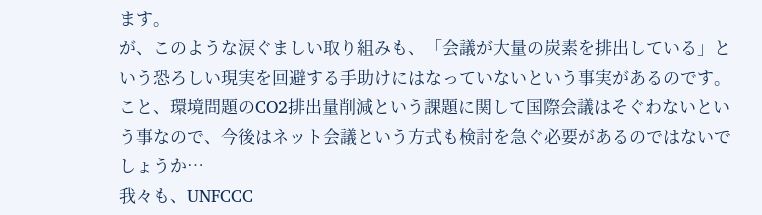ます。
が、このような涙ぐましい取り組みも、「会議が大量の炭素を排出している」という恐ろしい現実を回避する手助けにはなっていないという事実があるのです。
こと、環境問題のCO2排出量削減という課題に関して国際会議はそぐわないという事なので、今後はネット会議という方式も検討を急ぐ必要があるのではないでしょうか…
我々も、UNFCCC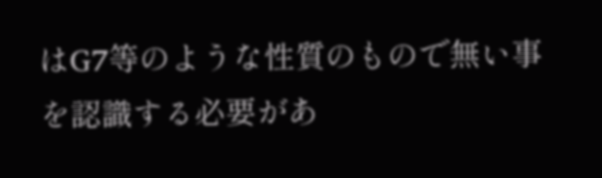はG7等のような性質のもので無い事を認識する必要があ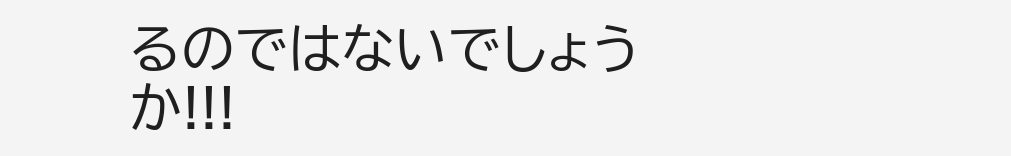るのではないでしょうか!!!